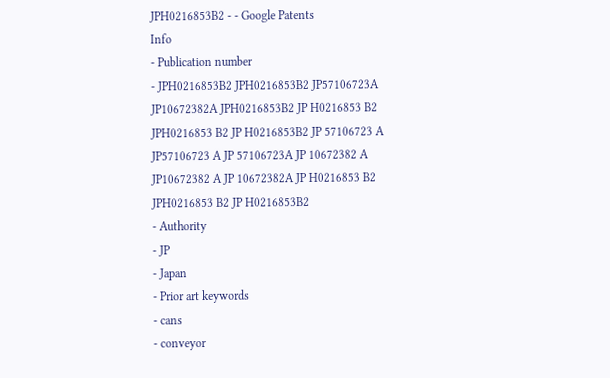JPH0216853B2 - - Google Patents
Info
- Publication number
- JPH0216853B2 JPH0216853B2 JP57106723A JP10672382A JPH0216853B2 JP H0216853 B2 JPH0216853 B2 JP H0216853B2 JP 57106723 A JP57106723 A JP 57106723A JP 10672382 A JP10672382 A JP 10672382A JP H0216853 B2 JPH0216853 B2 JP H0216853B2
- Authority
- JP
- Japan
- Prior art keywords
- cans
- conveyor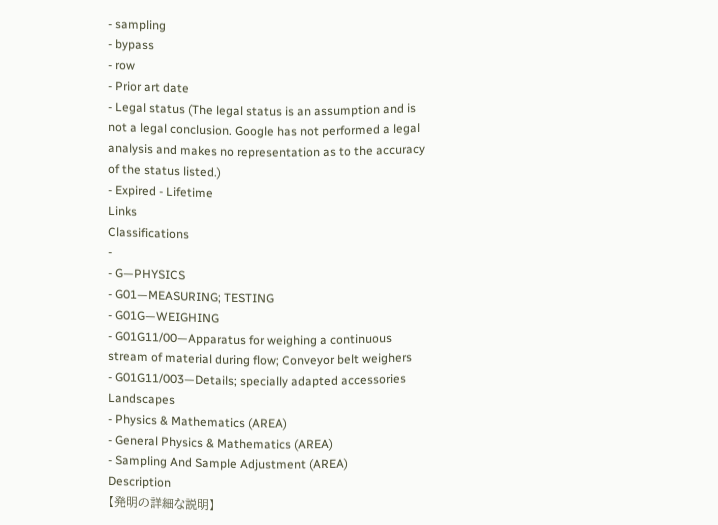- sampling
- bypass
- row
- Prior art date
- Legal status (The legal status is an assumption and is not a legal conclusion. Google has not performed a legal analysis and makes no representation as to the accuracy of the status listed.)
- Expired - Lifetime
Links
Classifications
-
- G—PHYSICS
- G01—MEASURING; TESTING
- G01G—WEIGHING
- G01G11/00—Apparatus for weighing a continuous stream of material during flow; Conveyor belt weighers
- G01G11/003—Details; specially adapted accessories
Landscapes
- Physics & Mathematics (AREA)
- General Physics & Mathematics (AREA)
- Sampling And Sample Adjustment (AREA)
Description
【発明の詳細な説明】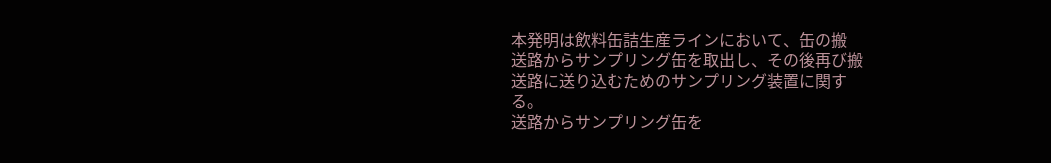本発明は飲料缶詰生産ラインにおいて、缶の搬
送路からサンプリング缶を取出し、その後再び搬
送路に送り込むためのサンプリング装置に関す
る。
送路からサンプリング缶を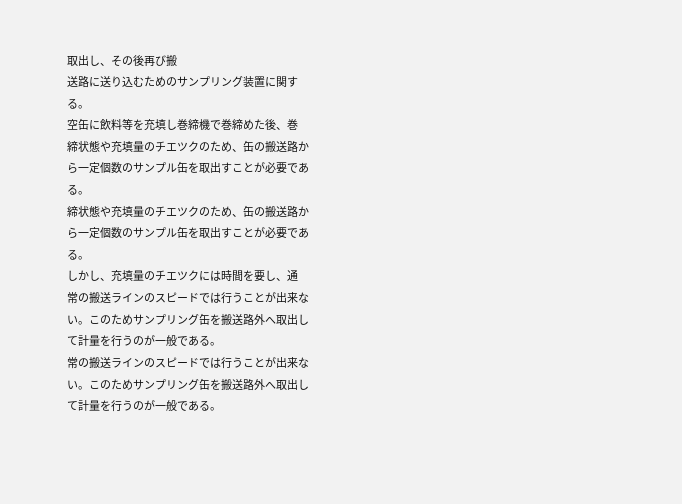取出し、その後再び搬
送路に送り込むためのサンプリング装置に関す
る。
空缶に飲料等を充填し巻締機で巻締めた後、巻
締状態や充填量のチエツクのため、缶の搬送路か
ら一定個数のサンプル缶を取出すことが必要であ
る。
締状態や充填量のチエツクのため、缶の搬送路か
ら一定個数のサンプル缶を取出すことが必要であ
る。
しかし、充填量のチエツクには時間を要し、通
常の搬送ラインのスピードでは行うことが出来な
い。このためサンプリング缶を搬送路外へ取出し
て計量を行うのが一般である。
常の搬送ラインのスピードでは行うことが出来な
い。このためサンプリング缶を搬送路外へ取出し
て計量を行うのが一般である。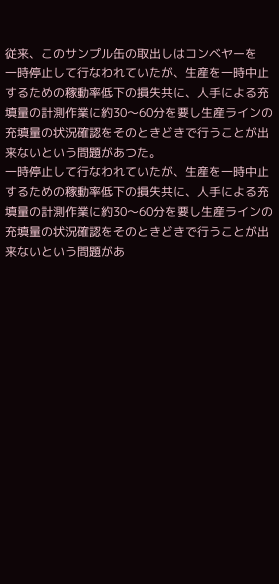従来、このサンプル缶の取出しはコンベヤーを
一時停止して行なわれていたが、生産を一時中止
するための稼動率低下の損失共に、人手による充
填量の計測作業に約30〜60分を要し生産ラインの
充填量の状況確認をそのときどきで行うことが出
来ないという問題があつた。
一時停止して行なわれていたが、生産を一時中止
するための稼動率低下の損失共に、人手による充
填量の計測作業に約30〜60分を要し生産ラインの
充填量の状況確認をそのときどきで行うことが出
来ないという問題があ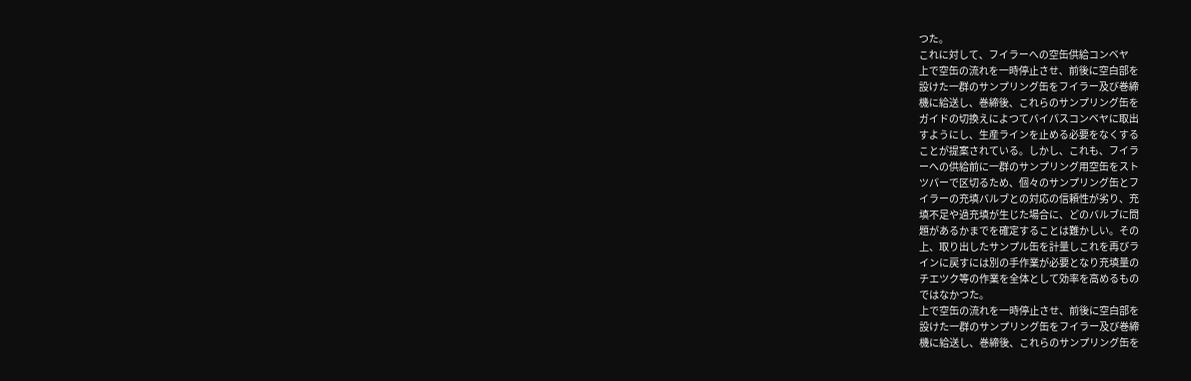つた。
これに対して、フイラーへの空缶供給コンベヤ
上で空缶の流れを一時停止させ、前後に空白部を
設けた一群のサンプリング缶をフイラー及び巻締
機に給送し、巻締後、これらのサンプリング缶を
ガイドの切換えによつてバイパスコンベヤに取出
すようにし、生産ラインを止める必要をなくする
ことが提案されている。しかし、これも、フイラ
ーへの供給前に一群のサンプリング用空缶をスト
ツパーで区切るため、個々のサンプリング缶とフ
イラーの充填バルブとの対応の信頼性が劣り、充
填不足や過充填が生じた場合に、どのバルブに問
題があるかまでを確定することは難かしい。その
上、取り出したサンプル缶を計量しこれを再びラ
インに戻すには別の手作業が必要となり充填量の
チエツク等の作業を全体として効率を高めるもの
ではなかつた。
上で空缶の流れを一時停止させ、前後に空白部を
設けた一群のサンプリング缶をフイラー及び巻締
機に給送し、巻締後、これらのサンプリング缶を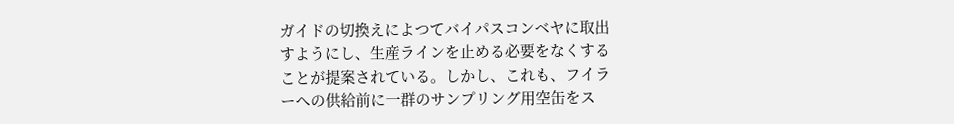ガイドの切換えによつてバイパスコンベヤに取出
すようにし、生産ラインを止める必要をなくする
ことが提案されている。しかし、これも、フイラ
ーへの供給前に一群のサンプリング用空缶をス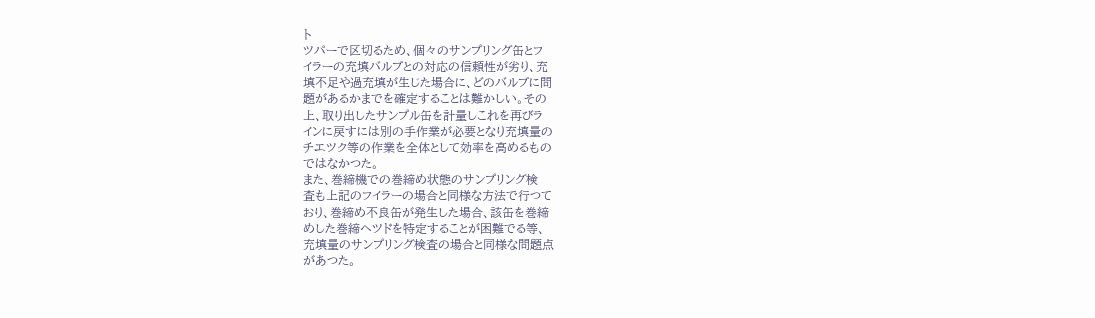ト
ツパーで区切るため、個々のサンプリング缶とフ
イラーの充填バルブとの対応の信頼性が劣り、充
填不足や過充填が生じた場合に、どのバルブに問
題があるかまでを確定することは難かしい。その
上、取り出したサンプル缶を計量しこれを再びラ
インに戻すには別の手作業が必要となり充填量の
チエツク等の作業を全体として効率を高めるもの
ではなかつた。
また、巻締機での巻締め状態のサンプリング検
査も上記のフイラーの場合と同様な方法で行つて
おり、巻締め不良缶が発生した場合、該缶を巻締
めした巻締ヘツドを特定することが困難でる等、
充填量のサンプリング検査の場合と同様な問題点
があつた。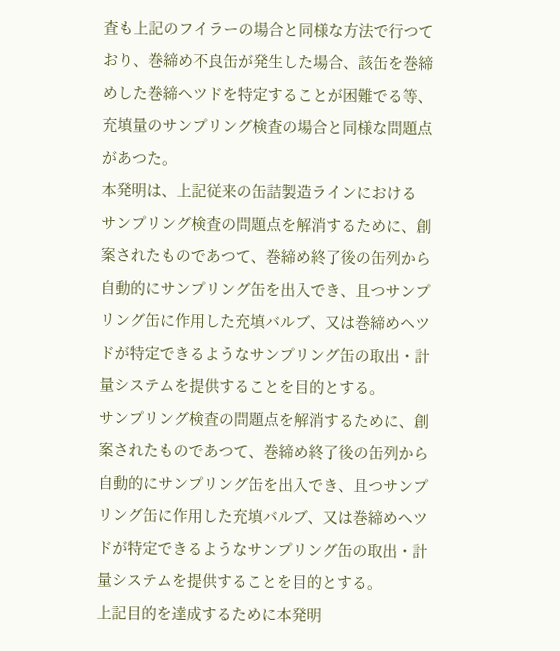査も上記のフイラーの場合と同様な方法で行つて
おり、巻締め不良缶が発生した場合、該缶を巻締
めした巻締ヘツドを特定することが困難でる等、
充填量のサンプリング検査の場合と同様な問題点
があつた。
本発明は、上記従来の缶詰製造ラインにおける
サンプリング検査の問題点を解消するために、創
案されたものであつて、巻締め終了後の缶列から
自動的にサンプリング缶を出入でき、且つサンプ
リング缶に作用した充填バルブ、又は巻締めヘツ
ドが特定できるようなサンプリング缶の取出・計
量システムを提供することを目的とする。
サンプリング検査の問題点を解消するために、創
案されたものであつて、巻締め終了後の缶列から
自動的にサンプリング缶を出入でき、且つサンプ
リング缶に作用した充填バルブ、又は巻締めヘツ
ドが特定できるようなサンプリング缶の取出・計
量システムを提供することを目的とする。
上記目的を達成するために本発明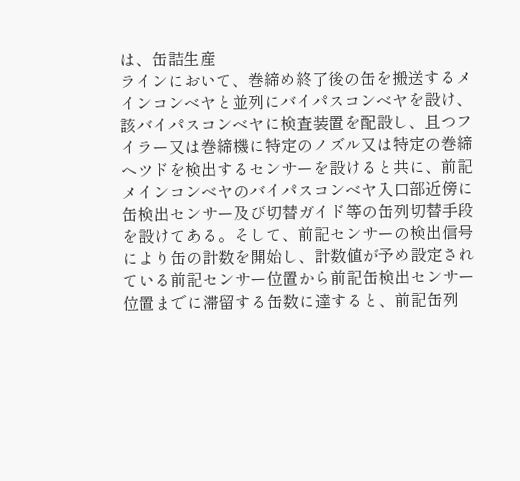は、缶詰生産
ラインにおいて、巻締め終了後の缶を搬送するメ
インコンベヤと並列にバイパスコンベヤを設け、
該バイパスコンベヤに検査装置を配設し、且つフ
イラー又は巻締機に特定のノズル又は特定の巻締
ヘツドを検出するセンサーを設けると共に、前記
メインコンベヤのバイパスコンベヤ入口部近傍に
缶検出センサー及び切替ガイド等の缶列切替手段
を設けてある。そして、前記センサーの検出信号
により缶の計数を開始し、計数値が予め設定され
ている前記センサー位置から前記缶検出センサー
位置までに滞留する缶数に達すると、前記缶列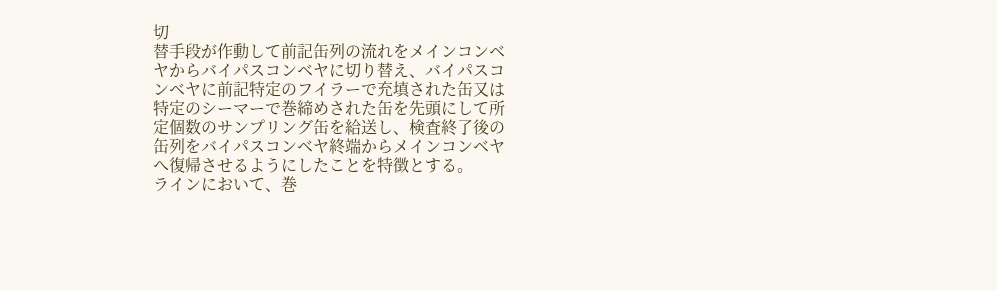切
替手段が作動して前記缶列の流れをメインコンベ
ヤからバイパスコンベヤに切り替え、バイパスコ
ンベヤに前記特定のフイラーで充填された缶又は
特定のシーマーで巻締めされた缶を先頭にして所
定個数のサンプリング缶を給送し、検査終了後の
缶列をバイパスコンベヤ終端からメインコンベヤ
へ復帰させるようにしたことを特徴とする。
ラインにおいて、巻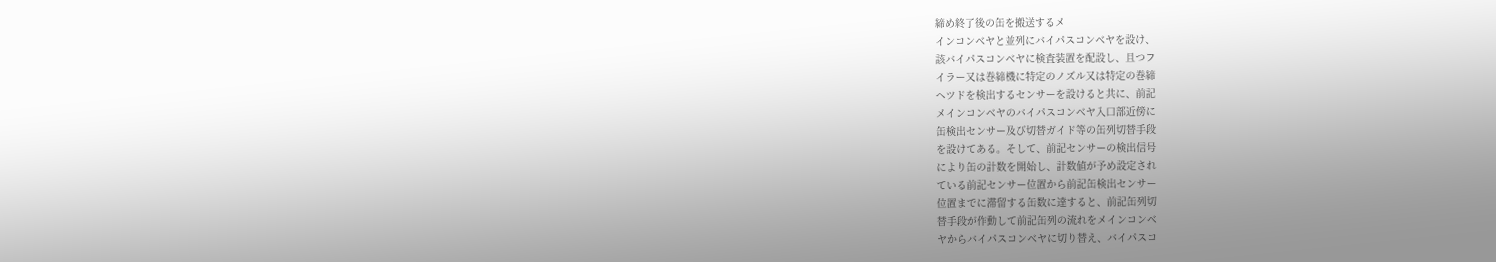締め終了後の缶を搬送するメ
インコンベヤと並列にバイパスコンベヤを設け、
該バイパスコンベヤに検査装置を配設し、且つフ
イラー又は巻締機に特定のノズル又は特定の巻締
ヘツドを検出するセンサーを設けると共に、前記
メインコンベヤのバイパスコンベヤ入口部近傍に
缶検出センサー及び切替ガイド等の缶列切替手段
を設けてある。そして、前記センサーの検出信号
により缶の計数を開始し、計数値が予め設定され
ている前記センサー位置から前記缶検出センサー
位置までに滞留する缶数に達すると、前記缶列切
替手段が作動して前記缶列の流れをメインコンベ
ヤからバイパスコンベヤに切り替え、バイパスコ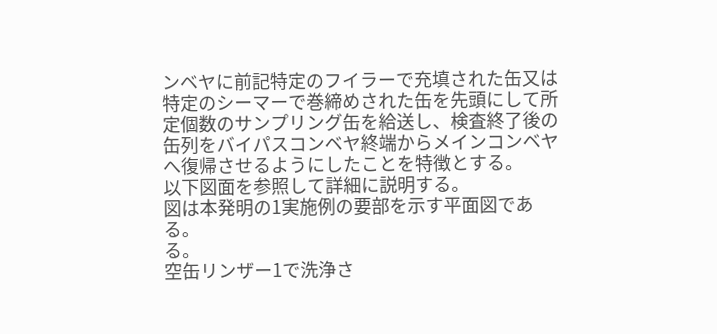ンベヤに前記特定のフイラーで充填された缶又は
特定のシーマーで巻締めされた缶を先頭にして所
定個数のサンプリング缶を給送し、検査終了後の
缶列をバイパスコンベヤ終端からメインコンベヤ
へ復帰させるようにしたことを特徴とする。
以下図面を参照して詳細に説明する。
図は本発明の1実施例の要部を示す平面図であ
る。
る。
空缶リンザー1で洗浄さ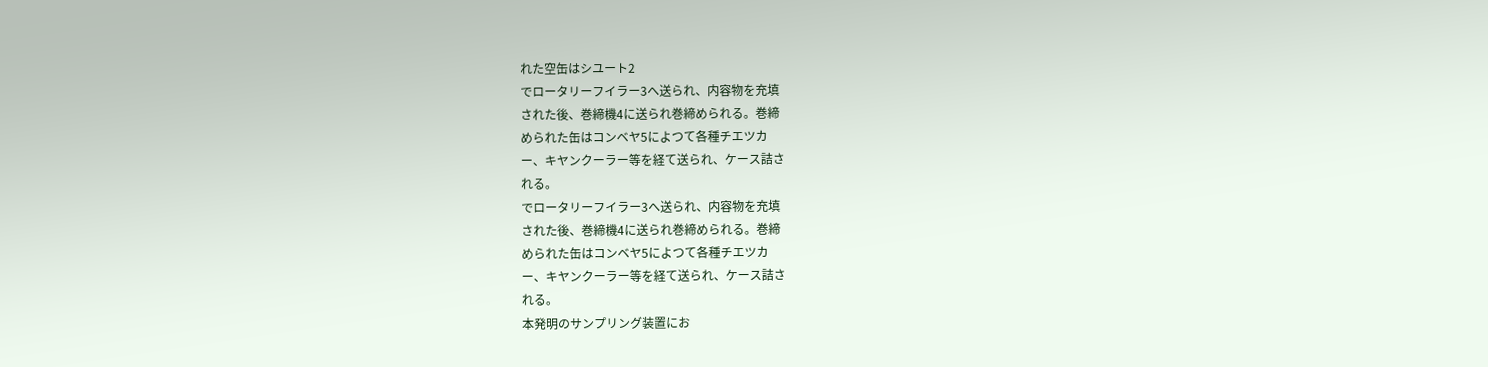れた空缶はシユート2
でロータリーフイラー3へ送られ、内容物を充填
された後、巻締機4に送られ巻締められる。巻締
められた缶はコンベヤ5によつて各種チエツカ
ー、キヤンクーラー等を経て送られ、ケース詰さ
れる。
でロータリーフイラー3へ送られ、内容物を充填
された後、巻締機4に送られ巻締められる。巻締
められた缶はコンベヤ5によつて各種チエツカ
ー、キヤンクーラー等を経て送られ、ケース詰さ
れる。
本発明のサンプリング装置にお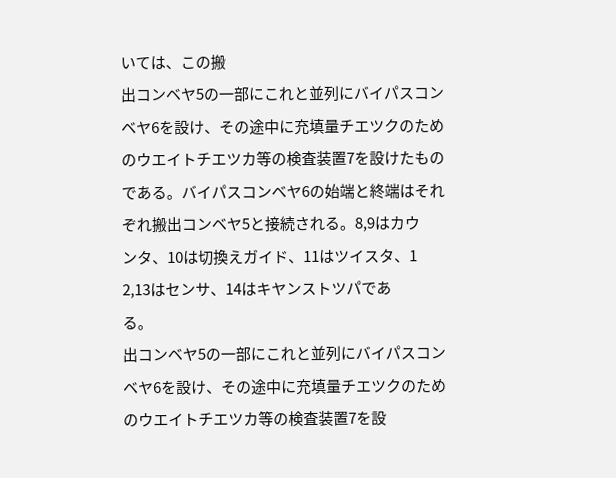いては、この搬
出コンベヤ5の一部にこれと並列にバイパスコン
ベヤ6を設け、その途中に充填量チエツクのため
のウエイトチエツカ等の検査装置7を設けたもの
である。バイパスコンベヤ6の始端と終端はそれ
ぞれ搬出コンベヤ5と接続される。8,9はカウ
ンタ、10は切換えガイド、11はツイスタ、1
2,13はセンサ、14はキヤンストツパであ
る。
出コンベヤ5の一部にこれと並列にバイパスコン
ベヤ6を設け、その途中に充填量チエツクのため
のウエイトチエツカ等の検査装置7を設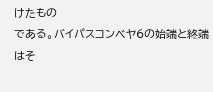けたもの
である。バイパスコンベヤ6の始端と終端はそ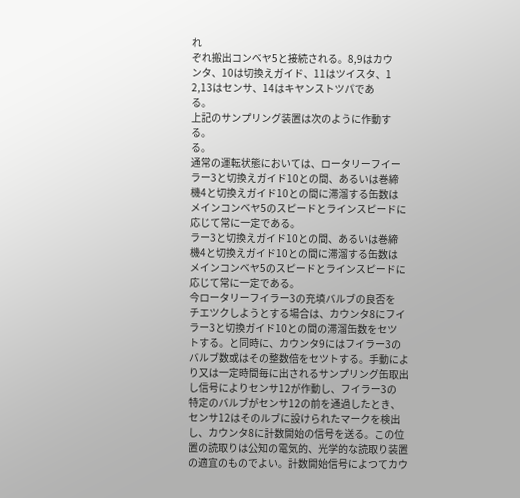れ
ぞれ搬出コンベヤ5と接続される。8,9はカウ
ンタ、10は切換えガイド、11はツイスタ、1
2,13はセンサ、14はキヤンストツパであ
る。
上記のサンプリング装置は次のように作動す
る。
る。
通常の運転状態においては、ロータリーフイー
ラー3と切換えガイド10との間、あるいは巻締
機4と切換えガイド10との間に滞溜する缶数は
メインコンベヤ5のスピードとラインスピードに
応じて常に一定である。
ラー3と切換えガイド10との間、あるいは巻締
機4と切換えガイド10との間に滞溜する缶数は
メインコンベヤ5のスピードとラインスピードに
応じて常に一定である。
今ロータリーフイラー3の充填バルブの良否を
チエツクしようとする場合は、カウンタ8にフイ
ラー3と切換ガイド10との間の滞溜缶数をセツ
トする。と同時に、カウンタ9にはフイラー3の
バルブ数或はその整数倍をセツトする。手動によ
り又は一定時間毎に出されるサンプリング缶取出
し信号によりセンサ12が作動し、フイラー3の
特定のバルブがセンサ12の前を通過したとき、
センサ12はそのルブに設けられたマークを検出
し、カウンタ8に計数開始の信号を送る。この位
置の読取りは公知の電気的、光学的な読取り装置
の適宜のものでよい。計数開始信号によつてカウ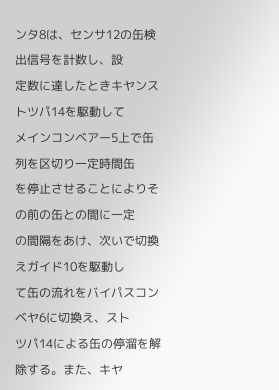ンタ8は、センサ12の缶検出信号を計数し、設
定数に達したときキヤンストツパ14を駆動して
メインコンベアー5上で缶列を区切り一定時間缶
を停止させることによりその前の缶との間に一定
の間隔をあけ、次いで切換えガイド10を駆動し
て缶の流れをバイパスコンベヤ6に切換え、スト
ツパ14による缶の停溜を解除する。また、キヤ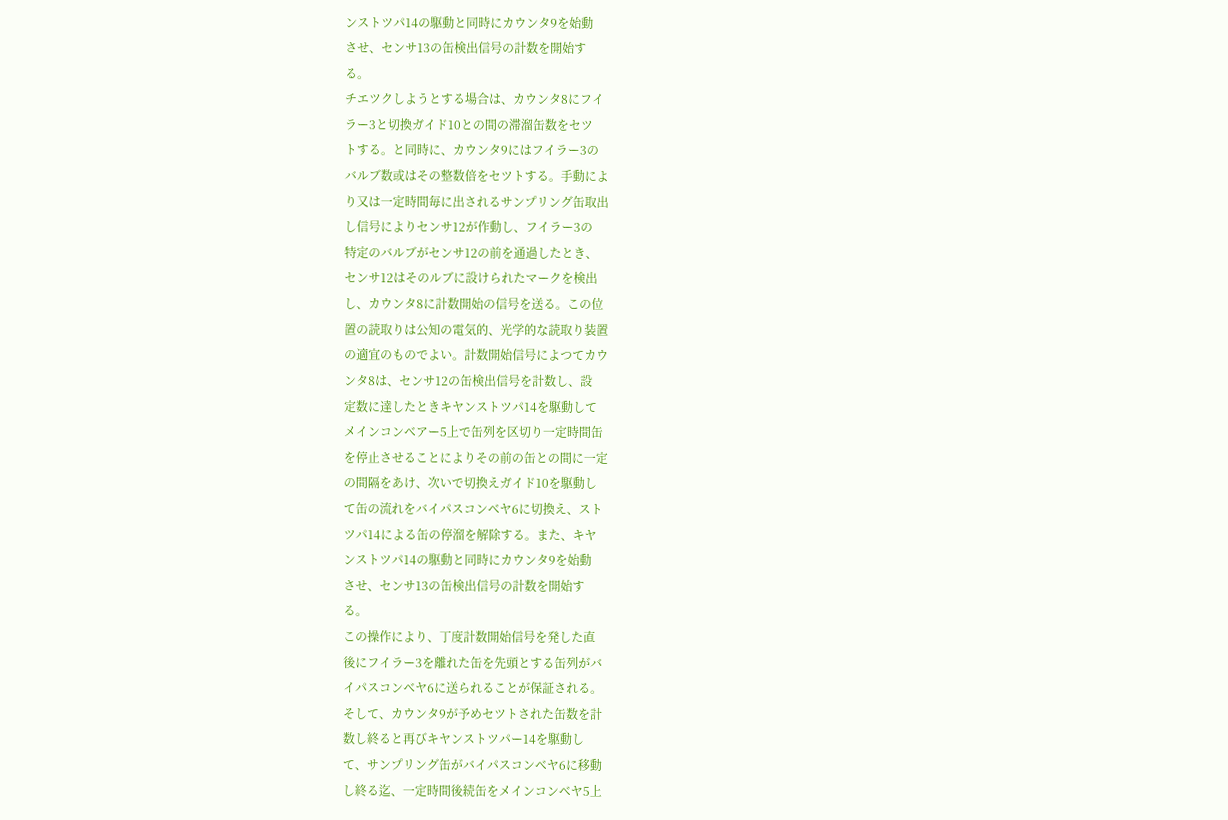ンストツパ14の駆動と同時にカウンタ9を始動
させ、センサ13の缶検出信号の計数を開始す
る。
チエツクしようとする場合は、カウンタ8にフイ
ラー3と切換ガイド10との間の滞溜缶数をセツ
トする。と同時に、カウンタ9にはフイラー3の
バルブ数或はその整数倍をセツトする。手動によ
り又は一定時間毎に出されるサンプリング缶取出
し信号によりセンサ12が作動し、フイラー3の
特定のバルブがセンサ12の前を通過したとき、
センサ12はそのルブに設けられたマークを検出
し、カウンタ8に計数開始の信号を送る。この位
置の読取りは公知の電気的、光学的な読取り装置
の適宜のものでよい。計数開始信号によつてカウ
ンタ8は、センサ12の缶検出信号を計数し、設
定数に達したときキヤンストツパ14を駆動して
メインコンベアー5上で缶列を区切り一定時間缶
を停止させることによりその前の缶との間に一定
の間隔をあけ、次いで切換えガイド10を駆動し
て缶の流れをバイパスコンベヤ6に切換え、スト
ツパ14による缶の停溜を解除する。また、キヤ
ンストツパ14の駆動と同時にカウンタ9を始動
させ、センサ13の缶検出信号の計数を開始す
る。
この操作により、丁度計数開始信号を発した直
後にフイラー3を離れた缶を先頭とする缶列がバ
イパスコンベヤ6に送られることが保証される。
そして、カウンタ9が予めセツトされた缶数を計
数し終ると再びキヤンストツパー14を駆動し
て、サンプリング缶がバイパスコンベヤ6に移動
し終る迄、一定時間後続缶をメインコンベヤ5上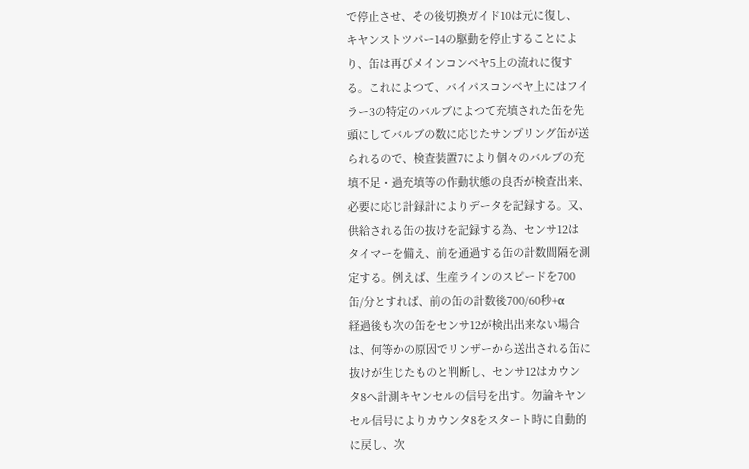で停止させ、その後切換ガイド10は元に復し、
キヤンストツパー14の駆動を停止することによ
り、缶は再びメインコンベヤ5上の流れに復す
る。これによつて、バイパスコンベヤ上にはフイ
ラー3の特定のバルブによつて充填された缶を先
頭にしてバルブの数に応じたサンプリング缶が送
られるので、検査装置7により個々のバルブの充
填不足・過充填等の作動状態の良否が検査出来、
必要に応じ計録計によりデータを記録する。又、
供給される缶の抜けを記録する為、センサ12は
タイマーを備え、前を通過する缶の計数間隔を測
定する。例えば、生産ラインのスピードを700
缶/分とすれば、前の缶の計数後700/60秒+α
経過後も次の缶をセンサ12が検出出来ない場合
は、何等かの原因でリンザーから送出される缶に
抜けが生じたものと判断し、センサ12はカウン
タ8へ計測キヤンセルの信号を出す。勿論キヤン
セル信号によりカウンタ8をスタート時に自動的
に戻し、次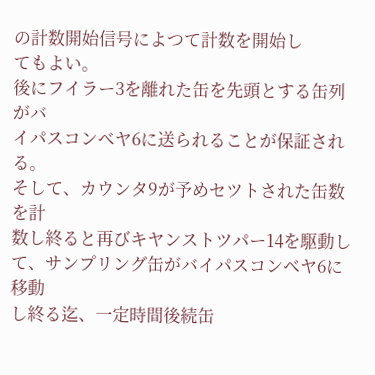の計数開始信号によつて計数を開始し
てもよい。
後にフイラー3を離れた缶を先頭とする缶列がバ
イパスコンベヤ6に送られることが保証される。
そして、カウンタ9が予めセツトされた缶数を計
数し終ると再びキヤンストツパー14を駆動し
て、サンプリング缶がバイパスコンベヤ6に移動
し終る迄、一定時間後続缶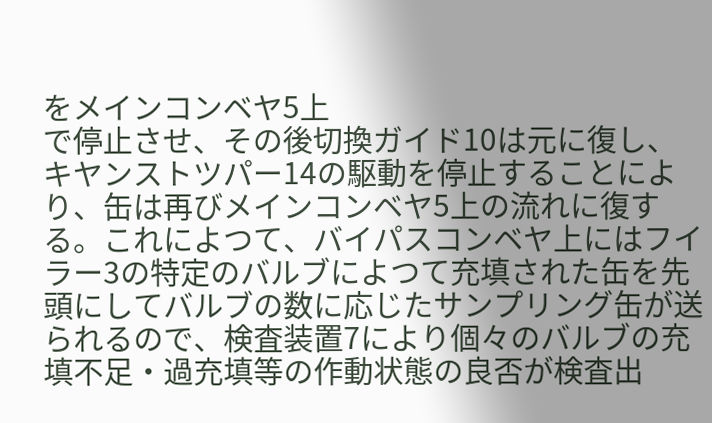をメインコンベヤ5上
で停止させ、その後切換ガイド10は元に復し、
キヤンストツパー14の駆動を停止することによ
り、缶は再びメインコンベヤ5上の流れに復す
る。これによつて、バイパスコンベヤ上にはフイ
ラー3の特定のバルブによつて充填された缶を先
頭にしてバルブの数に応じたサンプリング缶が送
られるので、検査装置7により個々のバルブの充
填不足・過充填等の作動状態の良否が検査出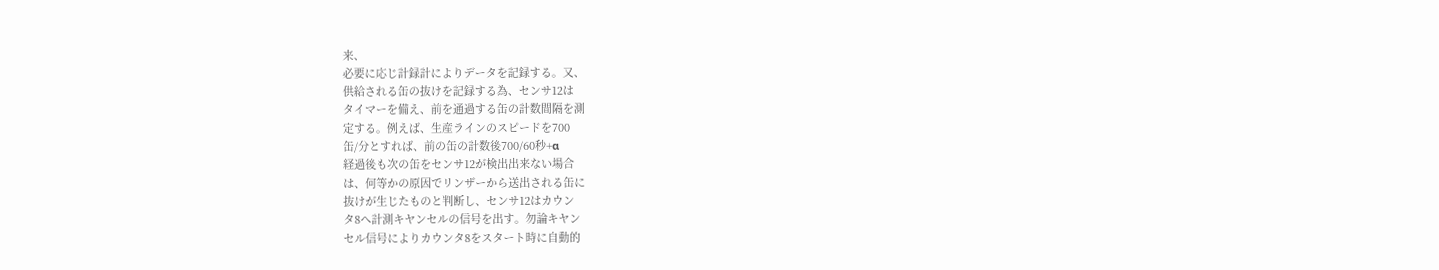来、
必要に応じ計録計によりデータを記録する。又、
供給される缶の抜けを記録する為、センサ12は
タイマーを備え、前を通過する缶の計数間隔を測
定する。例えば、生産ラインのスピードを700
缶/分とすれば、前の缶の計数後700/60秒+α
経過後も次の缶をセンサ12が検出出来ない場合
は、何等かの原因でリンザーから送出される缶に
抜けが生じたものと判断し、センサ12はカウン
タ8へ計測キヤンセルの信号を出す。勿論キヤン
セル信号によりカウンタ8をスタート時に自動的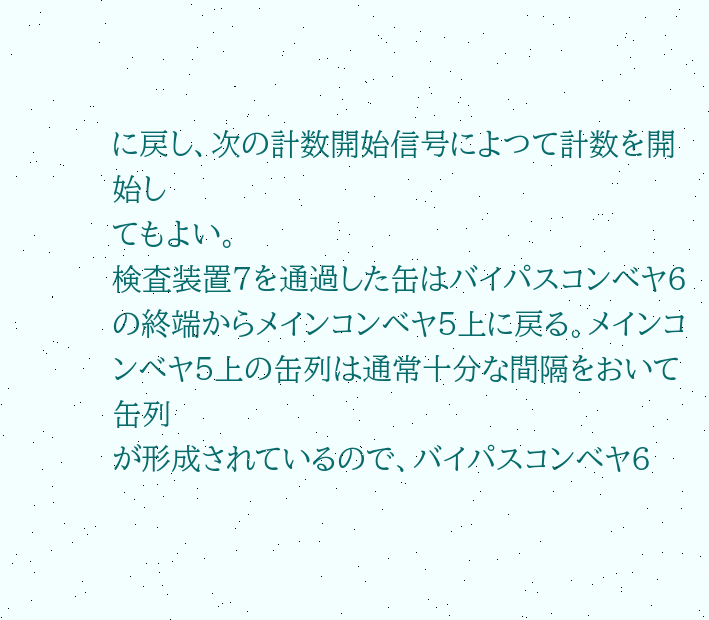に戻し、次の計数開始信号によつて計数を開始し
てもよい。
検査装置7を通過した缶はバイパスコンベヤ6
の終端からメインコンベヤ5上に戻る。メインコ
ンベヤ5上の缶列は通常十分な間隔をおいて缶列
が形成されているので、バイパスコンベヤ6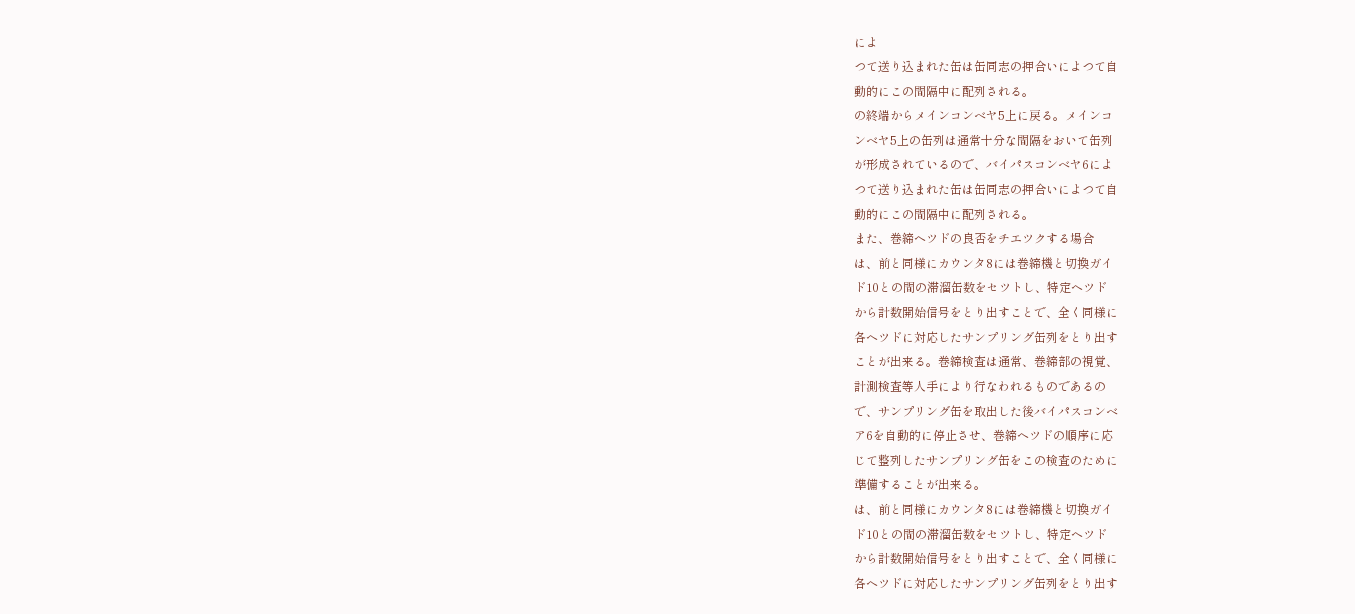によ
つて送り込まれた缶は缶同志の押合いによつて自
動的にこの間隔中に配列される。
の終端からメインコンベヤ5上に戻る。メインコ
ンベヤ5上の缶列は通常十分な間隔をおいて缶列
が形成されているので、バイパスコンベヤ6によ
つて送り込まれた缶は缶同志の押合いによつて自
動的にこの間隔中に配列される。
また、巻締ヘツドの良否をチエツクする場合
は、前と同様にカウンタ8には巻締機と切換ガイ
ド10との間の滞溜缶数をセツトし、特定ヘツド
から計数開始信号をとり出すことで、全く同様に
各ヘツドに対応したサンプリング缶列をとり出す
ことが出来る。巻締検査は通常、巻締部の視覚、
計測検査等人手により行なわれるものであるの
で、サンプリング缶を取出した後バイパスコンベ
ア6を自動的に停止させ、巻締ヘツドの順序に応
じて整列したサンプリング缶をこの検査のために
準備することが出来る。
は、前と同様にカウンタ8には巻締機と切換ガイ
ド10との間の滞溜缶数をセツトし、特定ヘツド
から計数開始信号をとり出すことで、全く同様に
各ヘツドに対応したサンプリング缶列をとり出す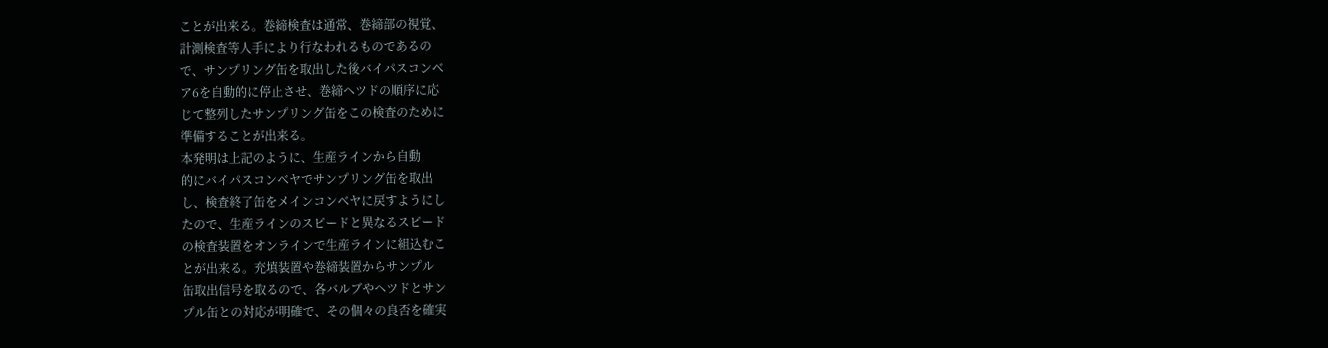ことが出来る。巻締検査は通常、巻締部の視覚、
計測検査等人手により行なわれるものであるの
で、サンプリング缶を取出した後バイパスコンベ
ア6を自動的に停止させ、巻締ヘツドの順序に応
じて整列したサンプリング缶をこの検査のために
準備することが出来る。
本発明は上記のように、生産ラインから自動
的にバイパスコンベヤでサンプリング缶を取出
し、検査終了缶をメインコンベヤに戻すようにし
たので、生産ラインのスピードと異なるスピード
の検査装置をオンラインで生産ラインに組込むこ
とが出来る。充填装置や巻締装置からサンプル
缶取出信号を取るので、各バルブやヘツドとサン
プル缶との対応が明確で、その個々の良否を確実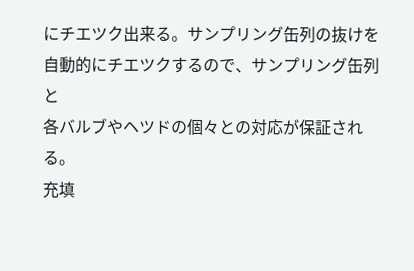にチエツク出来る。サンプリング缶列の抜けを
自動的にチエツクするので、サンプリング缶列と
各バルブやヘツドの個々との対応が保証される。
充填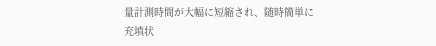量計測時間が大幅に短縮され、随時簡単に
充填状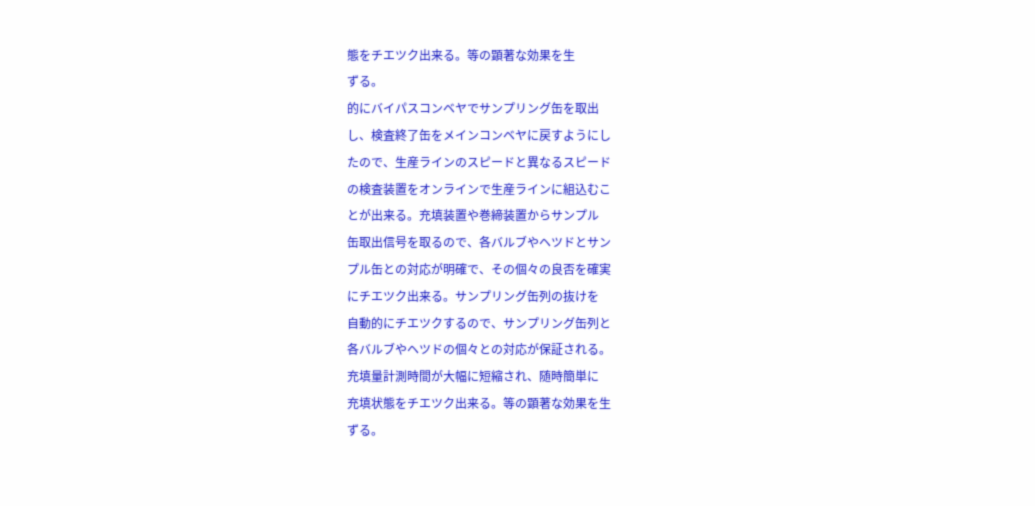態をチエツク出来る。等の顕著な効果を生
ずる。
的にバイパスコンベヤでサンプリング缶を取出
し、検査終了缶をメインコンベヤに戻すようにし
たので、生産ラインのスピードと異なるスピード
の検査装置をオンラインで生産ラインに組込むこ
とが出来る。充填装置や巻締装置からサンプル
缶取出信号を取るので、各バルブやヘツドとサン
プル缶との対応が明確で、その個々の良否を確実
にチエツク出来る。サンプリング缶列の抜けを
自動的にチエツクするので、サンプリング缶列と
各バルブやヘツドの個々との対応が保証される。
充填量計測時間が大幅に短縮され、随時簡単に
充填状態をチエツク出来る。等の顕著な効果を生
ずる。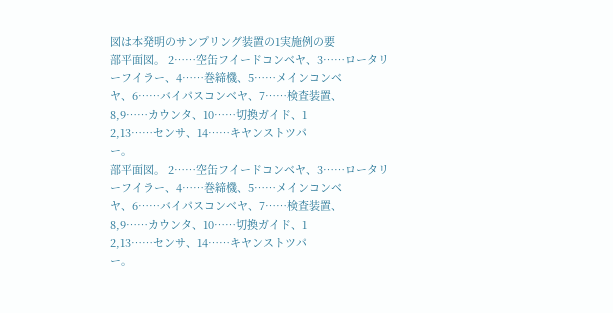図は本発明のサンプリング装置の1実施例の要
部平面図。 2……空缶フイードコンベヤ、3……ロータリ
ーフイラー、4……巻締機、5……メインコンベ
ヤ、6……バイパスコンベヤ、7……検査装置、
8,9……カウンタ、10……切換ガイド、1
2,13……センサ、14……キヤンストツパ
ー。
部平面図。 2……空缶フイードコンベヤ、3……ロータリ
ーフイラー、4……巻締機、5……メインコンベ
ヤ、6……バイパスコンベヤ、7……検査装置、
8,9……カウンタ、10……切換ガイド、1
2,13……センサ、14……キヤンストツパ
ー。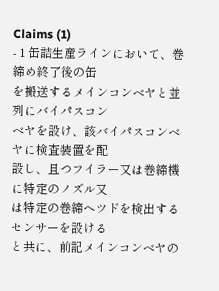Claims (1)
- 1 缶詰生産ラインにおいて、巻締め終了後の缶
を搬送するメインコンベヤと並列にバイパスコン
ベヤを設け、該バイパスコンベヤに検査装置を配
設し、且つフイラー又は巻締機に特定のノズル又
は特定の巻締ヘツドを検出するセンサーを設ける
と共に、前記メインコンベヤの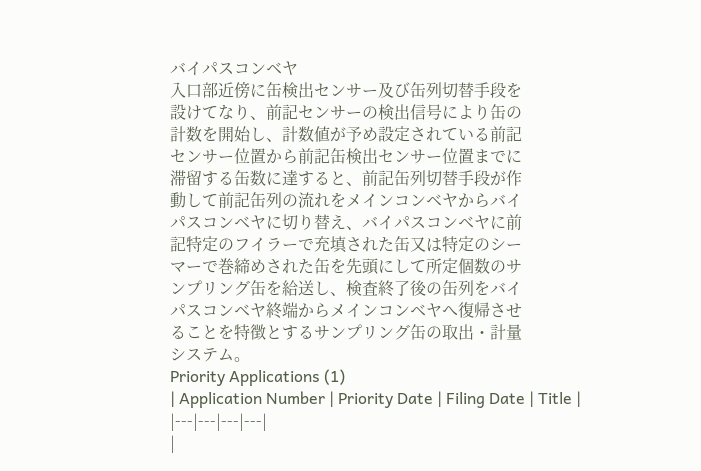バイパスコンベヤ
入口部近傍に缶検出センサー及び缶列切替手段を
設けてなり、前記センサーの検出信号により缶の
計数を開始し、計数値が予め設定されている前記
センサー位置から前記缶検出センサー位置までに
滞留する缶数に達すると、前記缶列切替手段が作
動して前記缶列の流れをメインコンベヤからバイ
パスコンベヤに切り替え、バイパスコンベヤに前
記特定のフイラーで充填された缶又は特定のシー
マーで巻締めされた缶を先頭にして所定個数のサ
ンプリング缶を給送し、検査終了後の缶列をバイ
パスコンベヤ終端からメインコンベヤへ復帰させ
ることを特徴とするサンプリング缶の取出・計量
システム。
Priority Applications (1)
| Application Number | Priority Date | Filing Date | Title |
|---|---|---|---|
|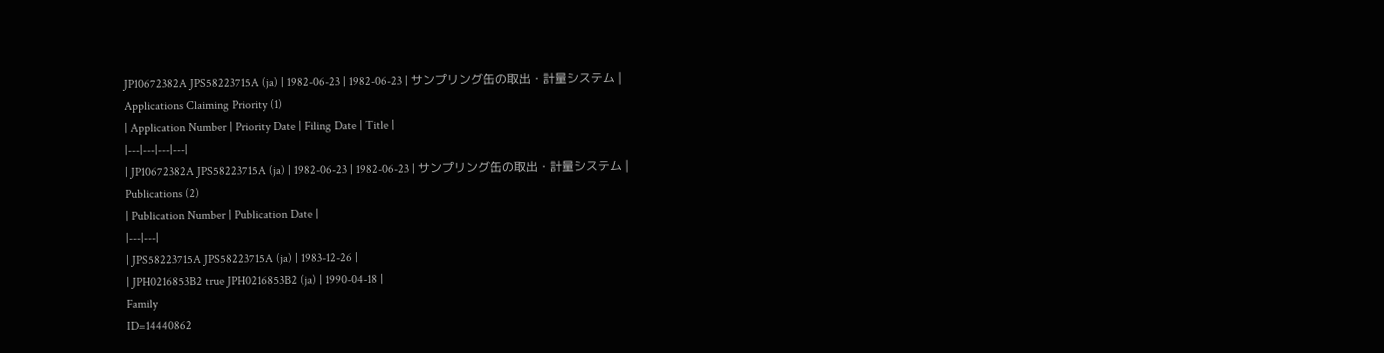JP10672382A JPS58223715A (ja) | 1982-06-23 | 1982-06-23 | サンプリング缶の取出・計量システム |
Applications Claiming Priority (1)
| Application Number | Priority Date | Filing Date | Title |
|---|---|---|---|
| JP10672382A JPS58223715A (ja) | 1982-06-23 | 1982-06-23 | サンプリング缶の取出・計量システム |
Publications (2)
| Publication Number | Publication Date |
|---|---|
| JPS58223715A JPS58223715A (ja) | 1983-12-26 |
| JPH0216853B2 true JPH0216853B2 (ja) | 1990-04-18 |
Family
ID=14440862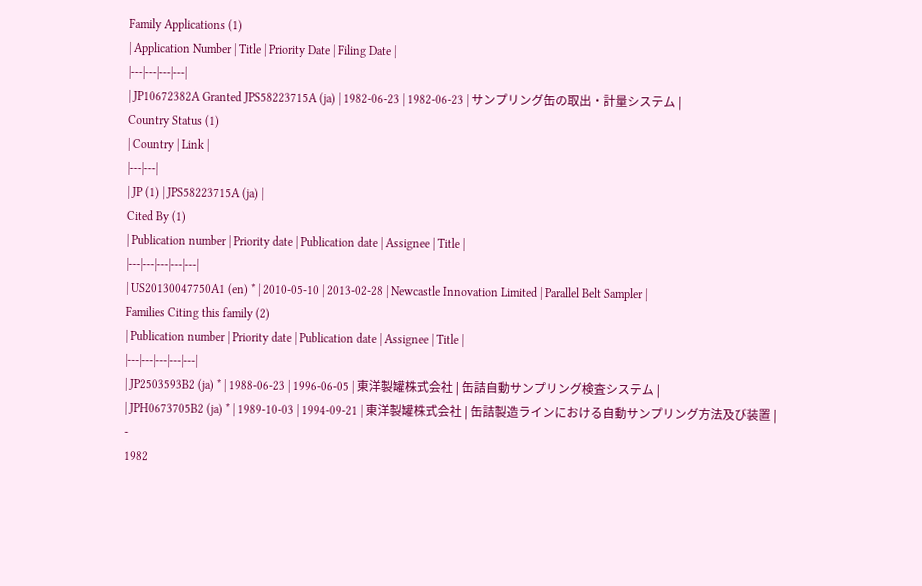Family Applications (1)
| Application Number | Title | Priority Date | Filing Date |
|---|---|---|---|
| JP10672382A Granted JPS58223715A (ja) | 1982-06-23 | 1982-06-23 | サンプリング缶の取出・計量システム |
Country Status (1)
| Country | Link |
|---|---|
| JP (1) | JPS58223715A (ja) |
Cited By (1)
| Publication number | Priority date | Publication date | Assignee | Title |
|---|---|---|---|---|
| US20130047750A1 (en) * | 2010-05-10 | 2013-02-28 | Newcastle Innovation Limited | Parallel Belt Sampler |
Families Citing this family (2)
| Publication number | Priority date | Publication date | Assignee | Title |
|---|---|---|---|---|
| JP2503593B2 (ja) * | 1988-06-23 | 1996-06-05 | 東洋製罐株式会社 | 缶詰自動サンプリング検査システム |
| JPH0673705B2 (ja) * | 1989-10-03 | 1994-09-21 | 東洋製罐株式会社 | 缶詰製造ラインにおける自動サンプリング方法及び装置 |
-
1982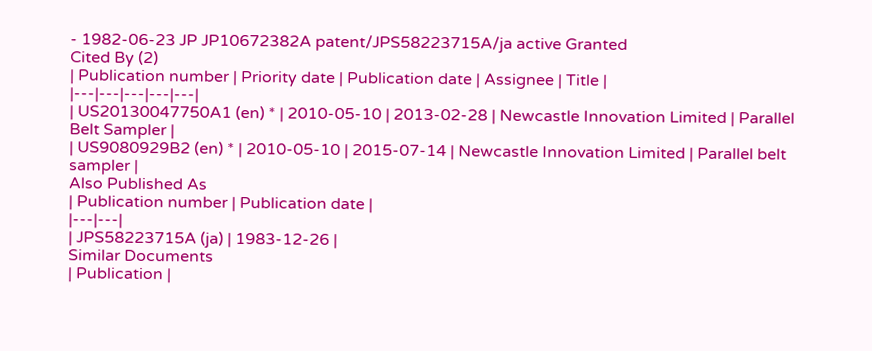- 1982-06-23 JP JP10672382A patent/JPS58223715A/ja active Granted
Cited By (2)
| Publication number | Priority date | Publication date | Assignee | Title |
|---|---|---|---|---|
| US20130047750A1 (en) * | 2010-05-10 | 2013-02-28 | Newcastle Innovation Limited | Parallel Belt Sampler |
| US9080929B2 (en) * | 2010-05-10 | 2015-07-14 | Newcastle Innovation Limited | Parallel belt sampler |
Also Published As
| Publication number | Publication date |
|---|---|
| JPS58223715A (ja) | 1983-12-26 |
Similar Documents
| Publication |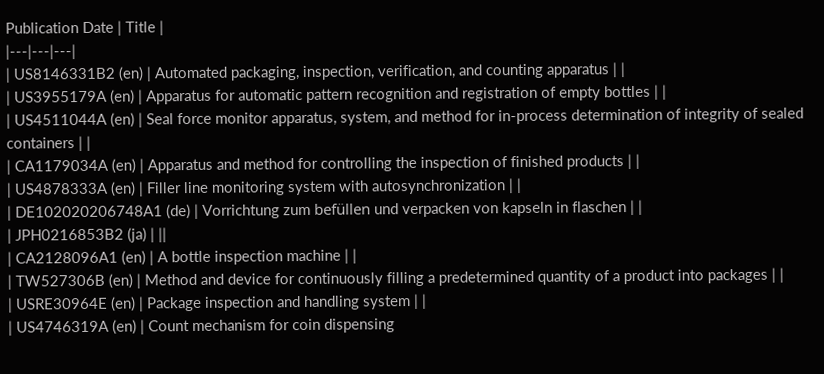Publication Date | Title |
|---|---|---|
| US8146331B2 (en) | Automated packaging, inspection, verification, and counting apparatus | |
| US3955179A (en) | Apparatus for automatic pattern recognition and registration of empty bottles | |
| US4511044A (en) | Seal force monitor apparatus, system, and method for in-process determination of integrity of sealed containers | |
| CA1179034A (en) | Apparatus and method for controlling the inspection of finished products | |
| US4878333A (en) | Filler line monitoring system with autosynchronization | |
| DE102020206748A1 (de) | Vorrichtung zum befüllen und verpacken von kapseln in flaschen | |
| JPH0216853B2 (ja) | ||
| CA2128096A1 (en) | A bottle inspection machine | |
| TW527306B (en) | Method and device for continuously filling a predetermined quantity of a product into packages | |
| USRE30964E (en) | Package inspection and handling system | |
| US4746319A (en) | Count mechanism for coin dispensing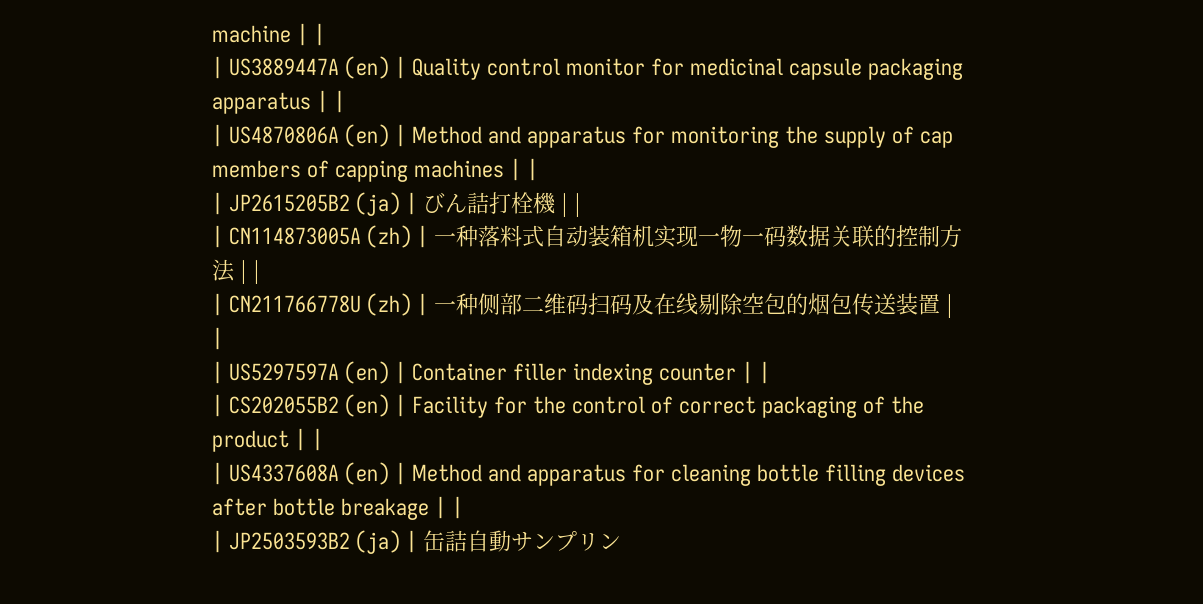machine | |
| US3889447A (en) | Quality control monitor for medicinal capsule packaging apparatus | |
| US4870806A (en) | Method and apparatus for monitoring the supply of cap members of capping machines | |
| JP2615205B2 (ja) | びん詰打栓機 | |
| CN114873005A (zh) | 一种落料式自动装箱机实现一物一码数据关联的控制方法 | |
| CN211766778U (zh) | 一种侧部二维码扫码及在线剔除空包的烟包传送装置 | |
| US5297597A (en) | Container filler indexing counter | |
| CS202055B2 (en) | Facility for the control of correct packaging of the product | |
| US4337608A (en) | Method and apparatus for cleaning bottle filling devices after bottle breakage | |
| JP2503593B2 (ja) | 缶詰自動サンプリン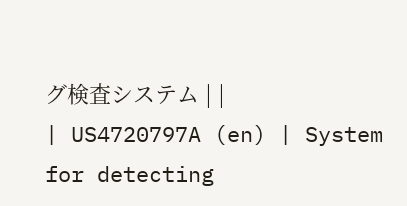グ検査システム | |
| US4720797A (en) | System for detecting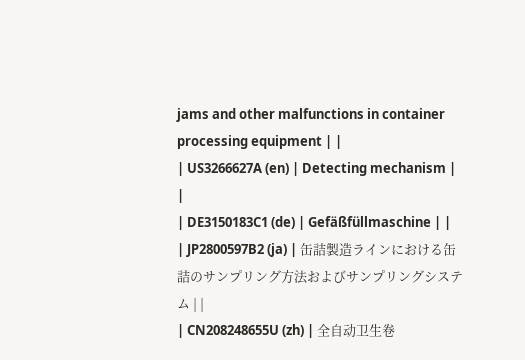jams and other malfunctions in container processing equipment | |
| US3266627A (en) | Detecting mechanism | |
| DE3150183C1 (de) | Gefäßfüllmaschine | |
| JP2800597B2 (ja) | 缶詰製造ラインにおける缶詰のサンプリング方法およびサンプリングシステム | |
| CN208248655U (zh) | 全自动卫生卷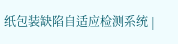纸包装缺陷自适应检测系统 |